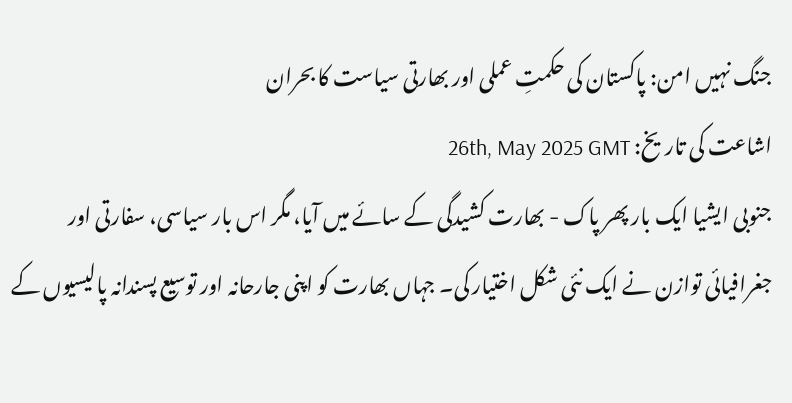جنگ نہیں امن: پاکستان کی حکمتِ عملی اور بھارتی سیاست کا بحران
اشاعت کی تاریخ: 26th, May 2025 GMT
جنوبی ایشیا ایک بار پھر پاک - بھارت کشیدگی کے سائے میں آیا، مگر اس بار سیاسی، سفارتی اور جغرافیائی توازن نے ایک نئی شکل اختیار کی۔ جہاں بھارت کو اپنی جارحانہ اور توسیع پسندانہ پالیسیوں کے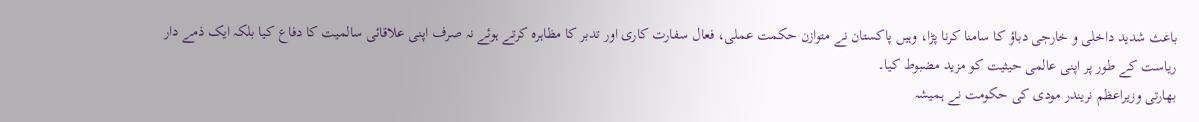باعث شدید داخلی و خارجی دباؤ کا سامنا کرنا پڑا، وہیں پاکستان نے متوازن حکمت عملی، فعال سفارت کاری اور تدبر کا مظاہرہ کرتے ہوئے نہ صرف اپنی علاقائی سالمیت کا دفاع کیا بلکہ ایک ذمے دار ریاست کے طور پر اپنی عالمی حیثیت کو مزید مضبوط کیا۔
بھارتی وزیراعظم نریندر مودی کی حکومت نے ہمیشہ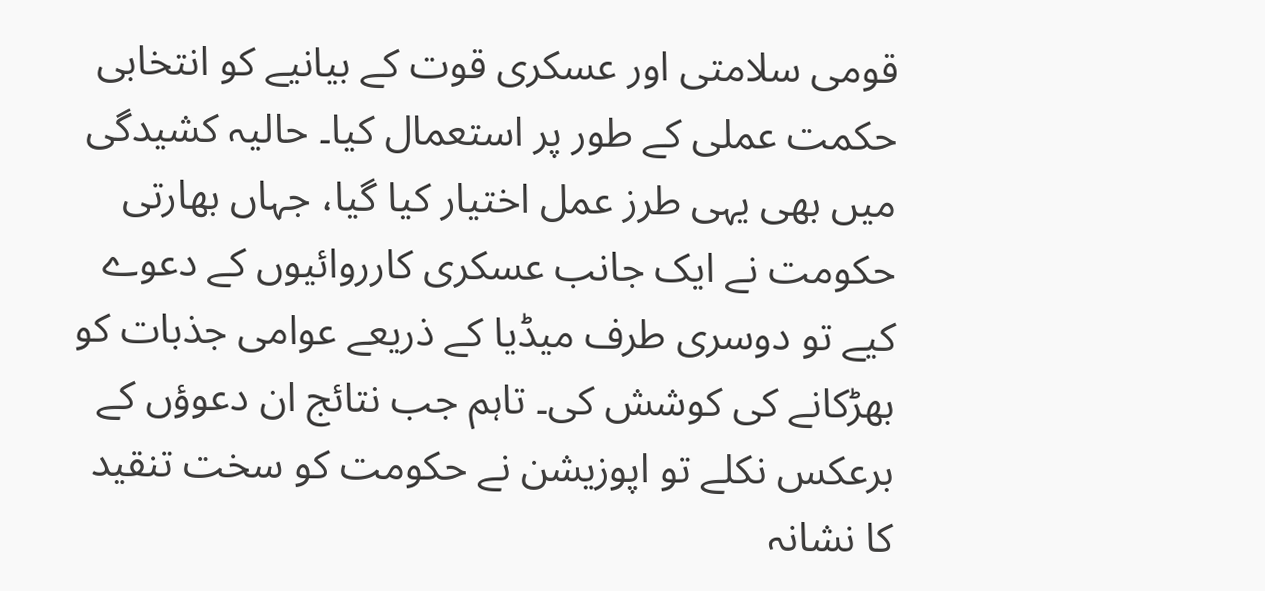قومی سلامتی اور عسکری قوت کے بیانیے کو انتخابی حکمت عملی کے طور پر استعمال کیا۔ حالیہ کشیدگی میں بھی یہی طرز عمل اختیار کیا گیا، جہاں بھارتی حکومت نے ایک جانب عسکری کارروائیوں کے دعوے کیے تو دوسری طرف میڈیا کے ذریعے عوامی جذبات کو بھڑکانے کی کوشش کی۔ تاہم جب نتائج ان دعوؤں کے برعکس نکلے تو اپوزیشن نے حکومت کو سخت تنقید کا نشانہ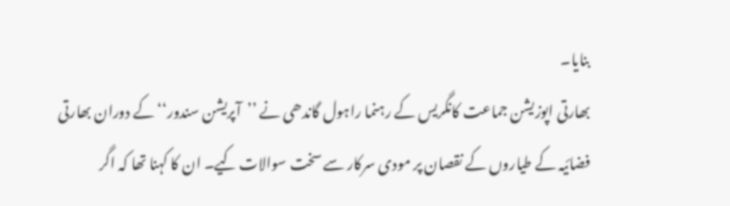بنایا۔
بھارتی اپوزیشن جماعت کانگریس کے رہنما راہول گاندھی نے ’’آپریشن سندور‘‘ کے دوران بھارتی فضائیہ کے طیاروں کے نقصان پر مودی سرکار سے سخت سوالات کیے۔ ان کا کہنا تھا کہ اگر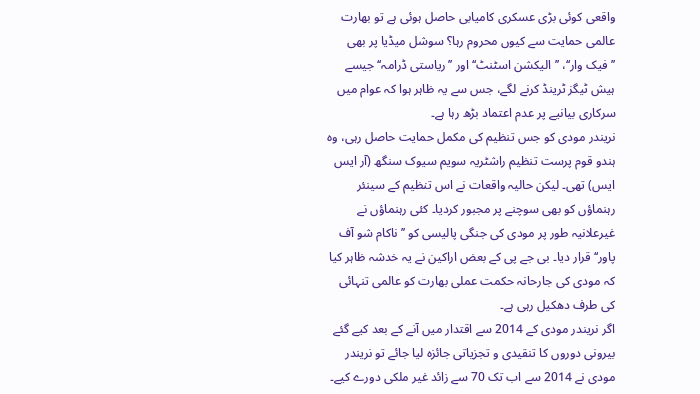واقعی کوئی بڑی عسکری کامیابی حاصل ہوئی ہے تو بھارت عالمی حمایت سے کیوں محروم رہا؟ سوشل میڈیا پر بھی ’’فیک وار‘‘، ’’الیکشن اسٹنٹ‘‘ اور ’’ریاستی ڈرامہ‘‘ جیسے ہیش ٹیگز ٹرینڈ کرنے لگے، جس سے یہ ظاہر ہوا کہ عوام میں سرکاری بیانیے پر عدم اعتماد بڑھ رہا ہے۔
نریندر مودی کو جس تنظیم کی مکمل حمایت حاصل رہی، وہ ہندو قوم پرست تنظیم راشٹریہ سویم سیوک سنگھ (آر ایس ایس) تھی۔ لیکن حالیہ واقعات نے اس تنظیم کے سینئر رہنماؤں کو بھی سوچنے پر مجبور کردیا۔ کئی رہنماؤں نے غیرعلانیہ طور پر مودی کی جنگی پالیسی کو ’’ناکام شو آف پاور‘‘ قرار دیا۔ بی جے پی کے بعض اراکین نے یہ خدشہ ظاہر کیا کہ مودی کی جارحانہ حکمت عملی بھارت کو عالمی تنہائی کی طرف دھکیل رہی ہے۔
اگر نریندر مودی کے 2014 سے اقتدار میں آنے کے بعد کیے گئے بیرونی دوروں کا تنقیدی و تجزیاتی جائزہ لیا جائے تو نریندر مودی نے 2014 سے اب تک 70 سے زائد غیر ملکی دورے کیے۔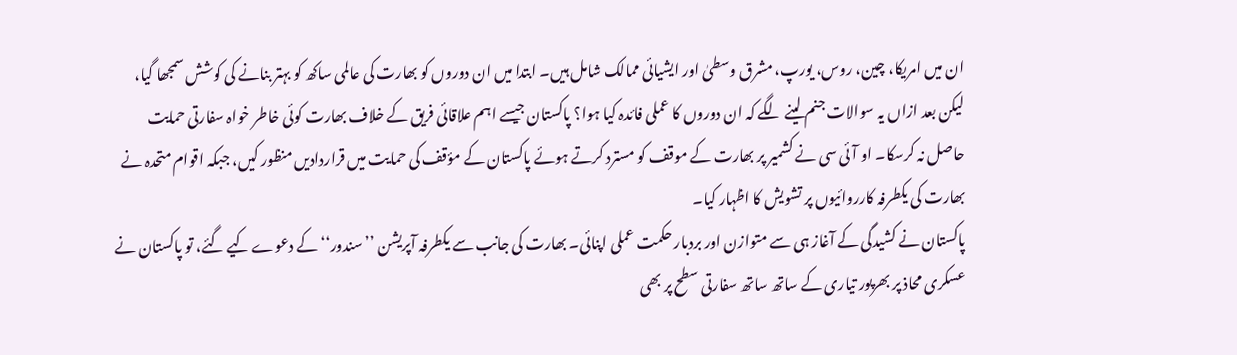ان میں امریکا، چین، روس، یورپ، مشرق وسطیٰ اور ایشیائی ممالک شامل ہیں۔ ابتدا میں ان دوروں کو بھارت کی عالمی ساکھ کو بہتر بنانے کی کوشش سمجھا گیا، لیکن بعد ازاں یہ سوالات جنم لینے لگے کہ ان دوروں کا عملی فائدہ کیا ہوا؟ پاکستان جیسے اہم علاقائی فریق کے خلاف بھارت کوئی خاطر خواہ سفارتی حمایت حاصل نہ کرسکا۔ او آئی سی نے کشمیر پر بھارت کے موقف کو مسترد کرتے ہوئے پاکستان کے مؤقف کی حمایت میں قراردادیں منظور کیں، جبکہ اقوام متحدہ نے بھارت کی یکطرفہ کارروائیوں پر تشویش کا اظہار کیا۔
پاکستان نے کشیدگی کے آغاز ہی سے متوازن اور بردبار حکمت عملی اپنائی۔ بھارت کی جانب سے یکطرفہ آپریشن ’’سندور‘‘ کے دعوے کیے گئے، تو پاکستان نے عسکری محاذ پر بھرپور تیاری کے ساتھ ساتھ سفارتی سطح پر بھی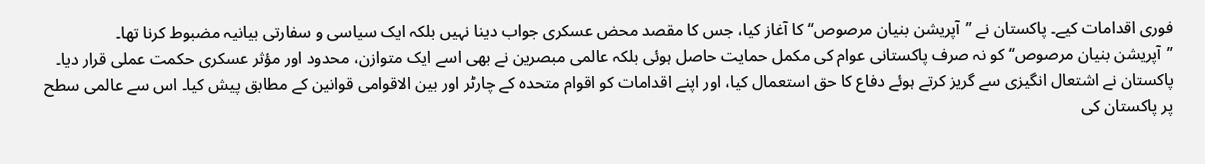فوری اقدامات کیے۔ پاکستان نے ’’آپریشن بنیان مرصوص‘‘ کا آغاز کیا، جس کا مقصد محض عسکری جواب دینا نہیں بلکہ ایک سیاسی و سفارتی بیانیہ مضبوط کرنا تھا۔
’’آپریشن بنیان مرصوص‘‘ کو نہ صرف پاکستانی عوام کی مکمل حمایت حاصل ہوئی بلکہ عالمی مبصرین نے بھی اسے ایک متوازن، محدود اور مؤثر عسکری حکمت عملی قرار دیا۔ پاکستان نے اشتعال انگیزی سے گریز کرتے ہوئے دفاع کا حق استعمال کیا، اور اپنے اقدامات کو اقوام متحدہ کے چارٹر اور بین الاقوامی قوانین کے مطابق پیش کیا۔ اس سے عالمی سطح پر پاکستان کی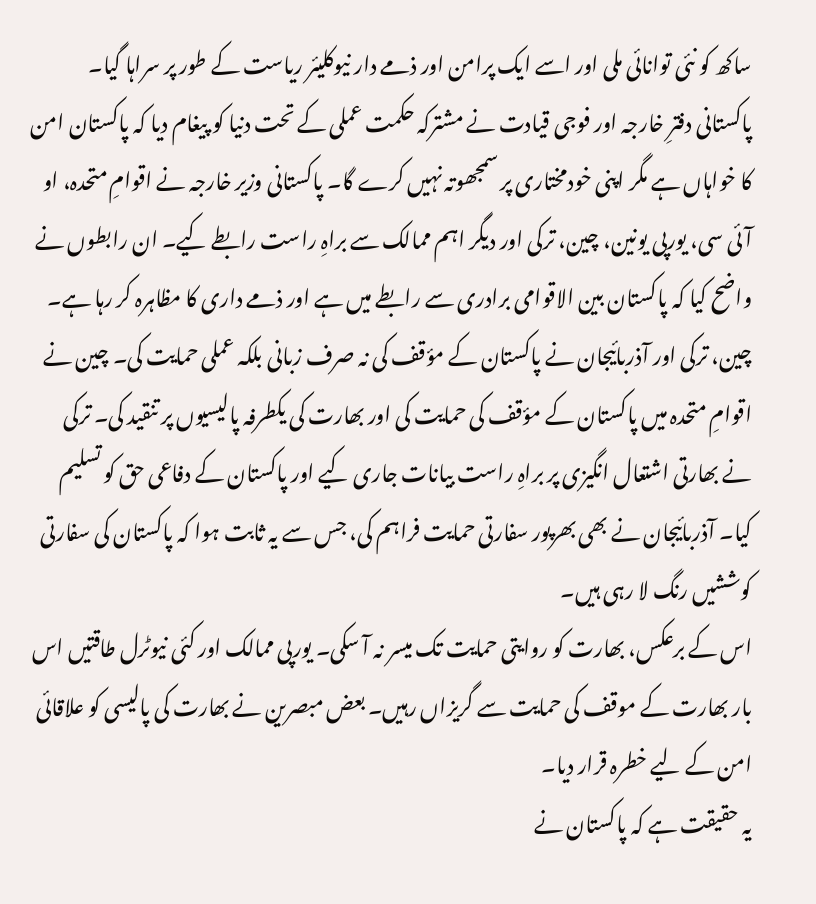ساکھ کو نئی توانائی ملی اور اسے ایک پرامن اور ذمے دار نیوکلیئر ریاست کے طور پر سراہا گیا۔
پاکستانی دفترِ خارجہ اور فوجی قیادت نے مشترکہ حکمت عملی کے تحت دنیا کو پیغام دیا کہ پاکستان امن کا خواہاں ہے مگر اپنی خودمختاری پر سمجھوتہ نہیں کرے گا۔ پاکستانی وزیر خارجہ نے اقوامِ متحدہ، او آئی سی، یورپی یونین، چین، ترکی اور دیگر اہم ممالک سے براہِ راست رابطے کیے۔ ان رابطوں نے واضح کیا کہ پاکستان بین الاقوامی برادری سے رابطے میں ہے اور ذمے داری کا مظاہرہ کر رہا ہے۔
چین، ترکی اور آذربائیجان نے پاکستان کے مؤقف کی نہ صرف زبانی بلکہ عملی حمایت کی۔ چین نے اقوامِ متحدہ میں پاکستان کے مؤقف کی حمایت کی اور بھارت کی یکطرفہ پالیسیوں پر تنقید کی۔ ترکی نے بھارتی اشتعال انگیزی پر براہِ راست بیانات جاری کیے اور پاکستان کے دفاعی حق کو تسلیم کیا۔ آذربائیجان نے بھی بھرپور سفارتی حمایت فراہم کی، جس سے یہ ثابت ہوا کہ پاکستان کی سفارتی کوششیں رنگ لا رہی ہیں۔
اس کے برعکس، بھارت کو روایتی حمایت تک میسر نہ آ سکی۔ یورپی ممالک اور کئی نیوٹرل طاقتیں اس بار بھارت کے موقف کی حمایت سے گریزاں رہیں۔ بعض مبصرین نے بھارت کی پالیسی کو علاقائی امن کے لیے خطرہ قرار دیا۔
یہ حقیقت ہے کہ پاکستان نے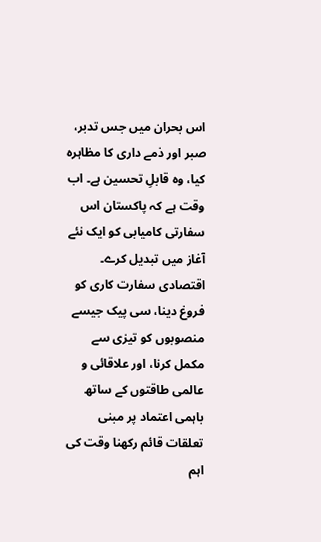اس بحران میں جس تدبر، صبر اور ذمے داری کا مظاہرہ کیا، وہ قابلِ تحسین ہے۔ اب وقت ہے کہ پاکستان اس سفارتی کامیابی کو ایک نئے آغاز میں تبدیل کرے۔ اقتصادی سفارت کاری کو فروغ دینا، سی پیک جیسے منصوبوں کو تیزی سے مکمل کرنا، اور علاقائی و عالمی طاقتوں کے ساتھ باہمی اعتماد پر مبنی تعلقات قائم رکھنا وقت کی اہم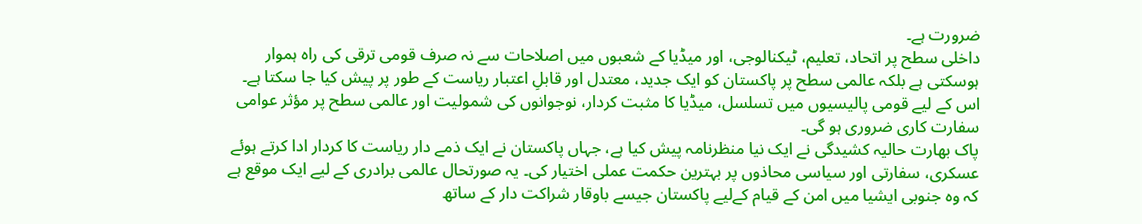ضرورت ہے۔
داخلی سطح پر اتحاد، تعلیم، ٹیکنالوجی، اور میڈیا کے شعبوں میں اصلاحات سے نہ صرف قومی ترقی کی راہ ہموار ہوسکتی ہے بلکہ عالمی سطح پر پاکستان کو ایک جدید، معتدل اور قابلِ اعتبار ریاست کے طور پر پیش کیا جا سکتا ہے۔ اس کے لیے قومی پالیسیوں میں تسلسل، میڈیا کا مثبت کردار، نوجوانوں کی شمولیت اور عالمی سطح پر مؤثر عوامی سفارت کاری ضروری ہو گی۔
پاک بھارت حالیہ کشیدگی نے ایک نیا منظرنامہ پیش کیا ہے، جہاں پاکستان نے ایک ذمے دار ریاست کا کردار ادا کرتے ہوئے عسکری، سفارتی اور سیاسی محاذوں پر بہترین حکمت عملی اختیار کی۔ یہ صورتحال عالمی برادری کے لیے ایک موقع ہے کہ وہ جنوبی ایشیا میں امن کے قیام کےلیے پاکستان جیسے باوقار شراکت دار کے ساتھ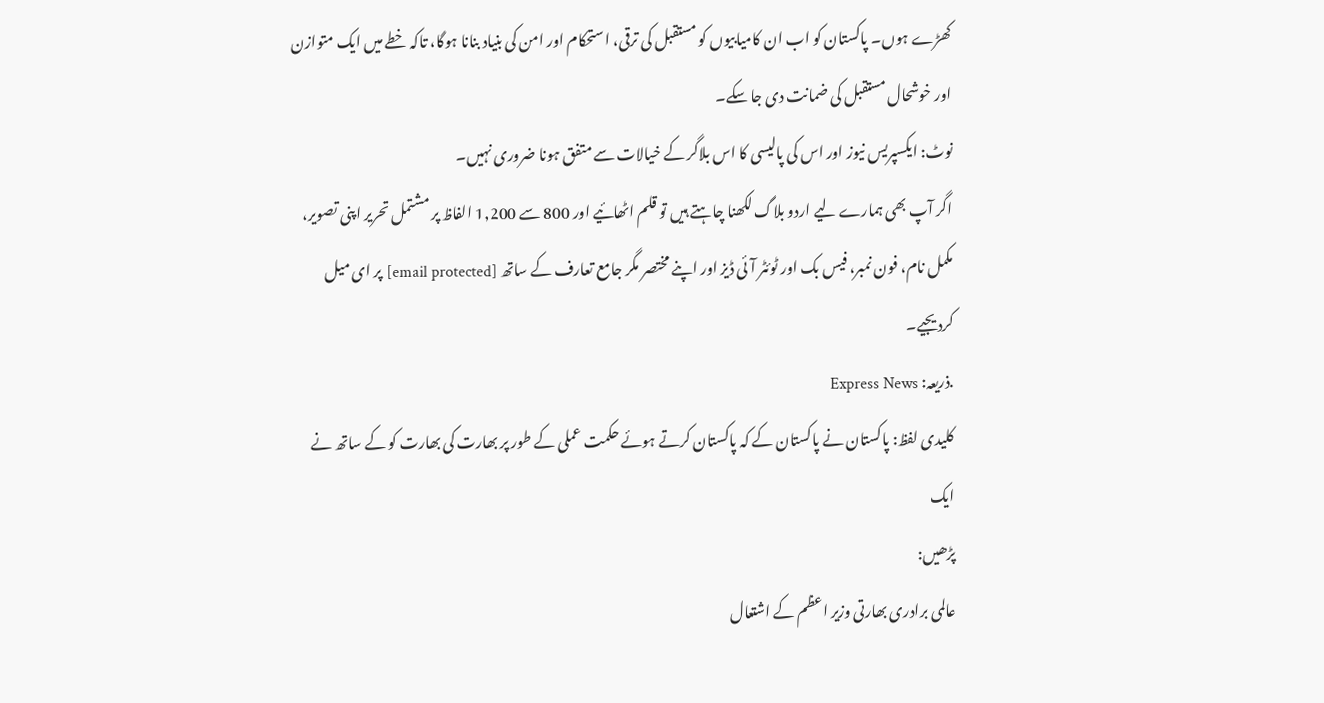کھڑے ہوں۔ پاکستان کو اب ان کامیابیوں کو مستقبل کی ترقی، استحکام اور امن کی بنیاد بنانا ہوگا، تاکہ خطے میں ایک متوازن اور خوشحال مستقبل کی ضمانت دی جا سکے۔
نوٹ: ایکسپریس نیوز اور اس کی پالیسی کا اس بلاگر کے خیالات سے متفق ہونا ضروری نہیں۔
اگر آپ بھی ہمارے لیے اردو بلاگ لکھنا چاہتے ہیں تو قلم اٹھائیے اور 800 سے 1,200 الفاظ پر مشتمل تحریر اپنی تصویر، مکمل نام، فون نمبر، فیس بک اور ٹوئٹر آئی ڈیز اور اپنے مختصر مگر جامع تعارف کے ساتھ [email protected] پر ای میل کردیجیے۔
.ذریعہ: Express News
کلیدی لفظ: پاکستان نے پاکستان کے کہ پاکستان کرتے ہوئے حکمت عملی کے طور پر بھارت کی بھارت کو کے ساتھ نے ایک
پڑھیں:
عالمی برادری بھارتی وزیر اعظم کے اشتعال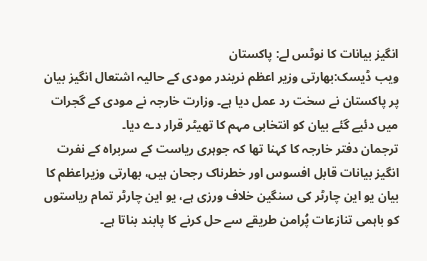انگیز بیانات کا نوٹس لے: پاکستان
ویب ڈیسک:بھارتی وزیر اعظم نریندر مودی کے حالیہ اشتعال انگیز بیان پر پاکستان نے سخت رد عمل دیا ہے۔ وزارت خارجہ نے مودی کے گجرات میں دئیے گئے بیان کو انتخابی مہم کا تھیٹر قرار دے دیا۔
ترجمان دفتر خارجہ کا کہنا تھا کہ جوہری ریاست کے سربراہ کے نفرت انگیز بیانات قابل افسوس اور خطرناک رجحان ہیں، بھارتی وزیراعظم کا بیان یو این چارٹر کی سنگین خلاف ورزی ہے، یو این چارٹر تمام ریاستوں کو باہمی تنازعات پُرامن طریقے سے حل کرنے کا پابند بناتا ہے۔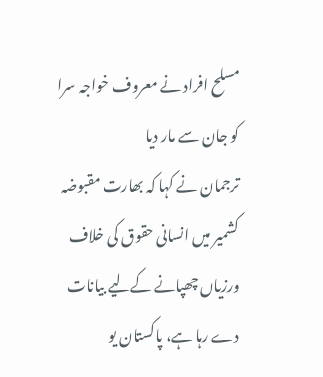مسلح افراد نے معروف خواجہ سرا کو جان سے مار دیا
ترجمان نے کہا کہ بھارت مقبوضہ کشمیر میں انسانی حقوق کی خلاف ورزیاں چھپانے کےلیے بیانات دے رہا ہے، پاکستان یو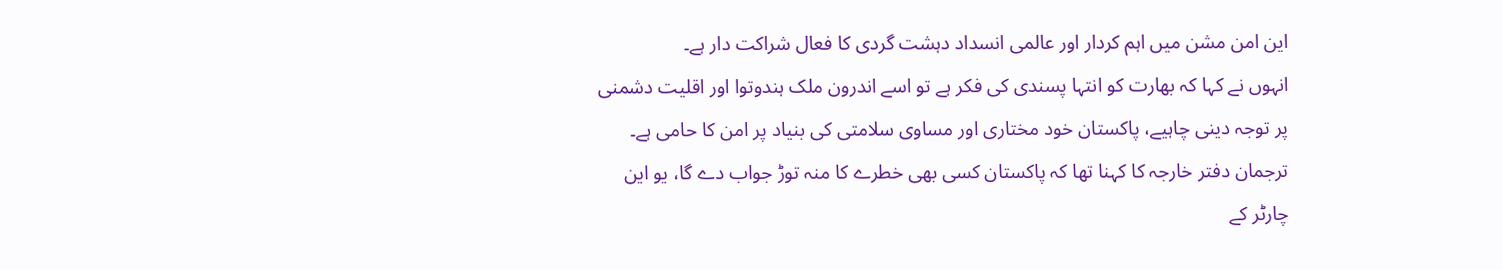این امن مشن میں اہم کردار اور عالمی انسداد دہشت گردی کا فعال شراکت دار ہے۔
انہوں نے کہا کہ بھارت کو انتہا پسندی کی فکر ہے تو اسے اندرون ملک ہندوتوا اور اقلیت دشمنی پر توجہ دینی چاہیے، پاکستان خود مختاری اور مساوی سلامتی کی بنیاد پر امن کا حامی ہے۔
ترجمان دفتر خارجہ کا کہنا تھا کہ پاکستان کسی بھی خطرے کا منہ توڑ جواب دے گا، یو این چارٹر کے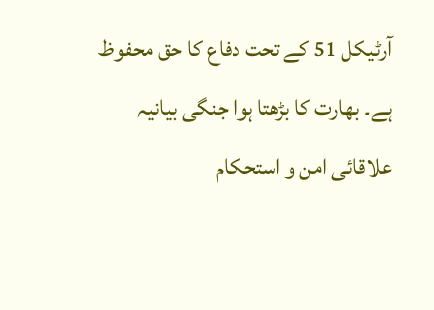آرٹیکل 51 کے تحت دفاع کا حق محفوظ ہے۔ بھارت کا بڑھتا ہوا جنگی بیانیہ علاقائی امن و استحکام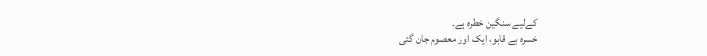کےلیے سنگین خطرہ ہے۔
خسرہ بے قابو، ایک اور معصوم جان گئی